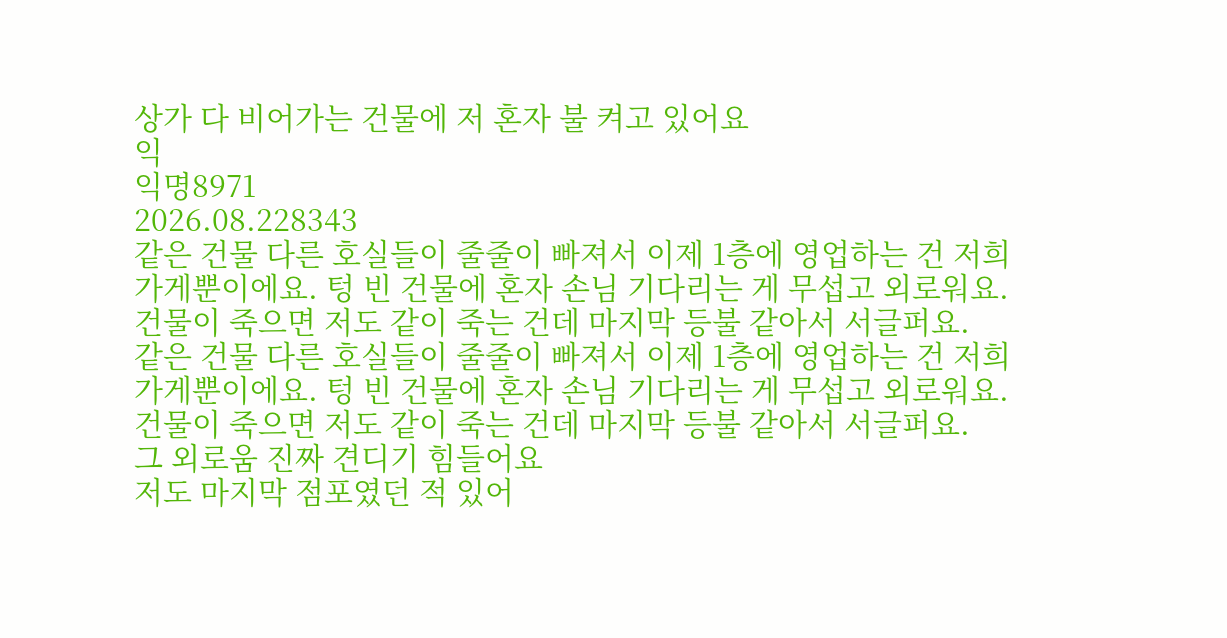상가 다 비어가는 건물에 저 혼자 불 켜고 있어요
익
익명8971
2026.08.228343
같은 건물 다른 호실들이 줄줄이 빠져서 이제 1층에 영업하는 건 저희 가게뿐이에요. 텅 빈 건물에 혼자 손님 기다리는 게 무섭고 외로워요.
건물이 죽으면 저도 같이 죽는 건데 마지막 등불 같아서 서글퍼요.
같은 건물 다른 호실들이 줄줄이 빠져서 이제 1층에 영업하는 건 저희 가게뿐이에요. 텅 빈 건물에 혼자 손님 기다리는 게 무섭고 외로워요.
건물이 죽으면 저도 같이 죽는 건데 마지막 등불 같아서 서글퍼요.
그 외로움 진짜 견디기 힘들어요
저도 마지막 점포였던 적 있어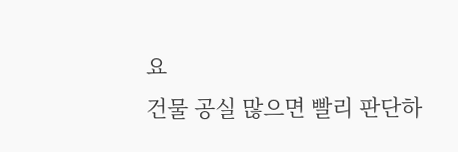요
건물 공실 많으면 빨리 판단하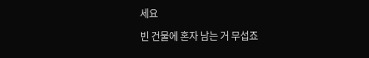세요
빈 건물에 혼자 남는 거 무섭죠